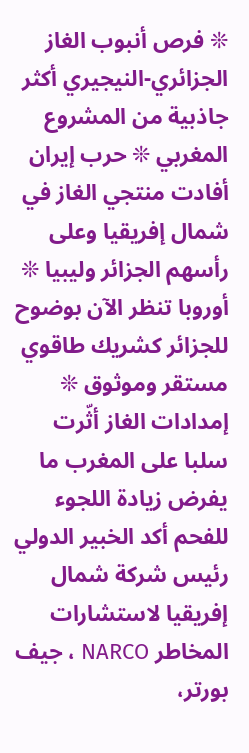❊ فرص أنبوب الغاز الجزائري-النيجيري أكثر جاذبية من المشروع المغربي ❊ حرب إيران أفادت منتجي الغاز في شمال إفريقيا وعلى رأسهم الجزائر وليبيا ❊ أوروبا تنظر الآن بوضوح للجزائر كشريك طاقوي مستقر وموثوق ❊ إمدادات الغاز أثّرت سلبا على المغرب ما يفرض زيادة اللجوء للفحم أكد الخبير الدولي رئيس شركة شمال إفريقيا لاستشارات المخاطر NARCO ، جيف بورتر،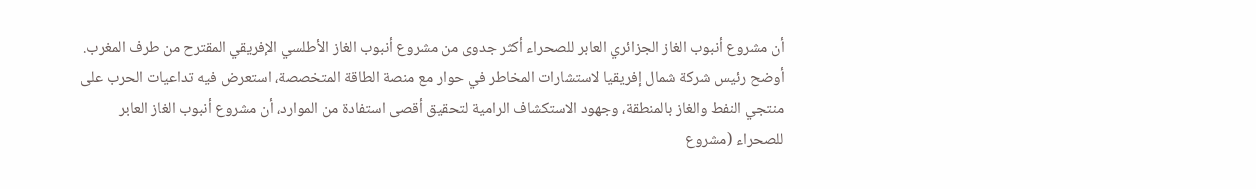أن مشروع أنبوب الغاز الجزائري العابر للصحراء أكثر جدوى من مشروع أنبوب الغاز الأطلسي الإفريقي المقترح من طرف المغرب. أوضح رئيس شركة شمال إفريقيا لاستشارات المخاطر في حوار مع منصة الطاقة المتخصصة، استعرض فيه تداعيات الحرب على منتجي النفط والغاز بالمنطقة، وجهود الاستكشاف الرامية لتحقيق أقصى استفادة من الموارد، أن مشروع أنبوب الغاز العابر للصحراء (مشروع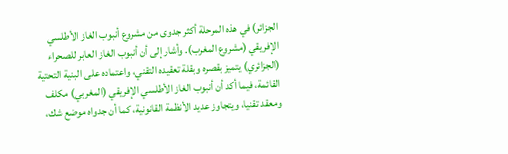الجزائر) في هذه المرحلة أكثر جدوى من مشروع أنبوب الغاز الأطلسي الإفريقي (مشروع المغرب). وأشار إلى أن أنبوب الغاز العابر للصحراء (الجزائري) يتميز بقصره وبقلة تعقيده التقني، واعتماده على البنية التحتية القائمة، فيما أكد أن أنبوب الغاز الأطلسي الإفريقي (المغربي) مكلف ومعقد تقنيا، ويتجاوز عديد الأنظمة القانونية، كما أن جدواه موضع شك،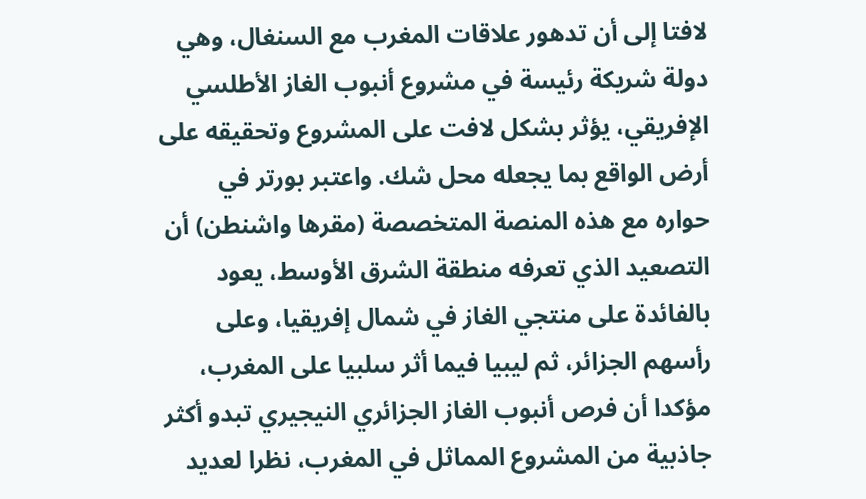لافتا إلى أن تدهور علاقات المغرب مع السنغال، وهي دولة شريكة رئيسة في مشروع أنبوب الغاز الأطلسي الإفريقي، يؤثر بشكل لافت على المشروع وتحقيقه على أرض الواقع بما يجعله محل شك. واعتبر بورتر في حواره مع هذه المنصة المتخصصة (مقرها واشنطن) أن التصعيد الذي تعرفه منطقة الشرق الأوسط، يعود بالفائدة على منتجي الغاز في شمال إفريقيا، وعلى رأسهم الجزائر، ثم ليبيا فيما أثر سلبيا على المغرب، مؤكدا أن فرص أنبوب الغاز الجزائري النيجيري تبدو أكثر جاذبية من المشروع المماثل في المغرب، نظرا لعديد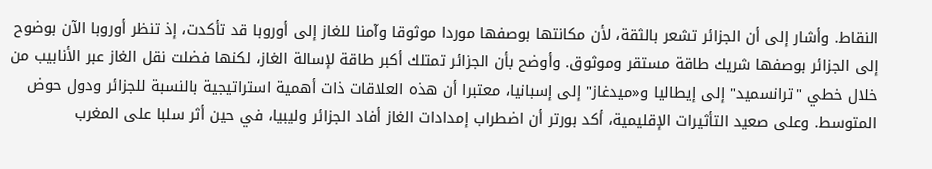النقاط. وأشار إلى أن الجزائر تشعر بالثقة، لأن مكانتها بوصفها موردا موثوقا وآمنا للغاز إلى أوروبا قد تأكدت، إذ تنظر أوروبا الآن بوضوح إلى الجزائر بوصفها شريك طاقة مستقر وموثوق. وأوضح بأن الجزائر تمتلك أكبر طاقة لإسالة الغاز، لكنها فضلت نقل الغاز عبر الأنابيب من خلال خطي "ترانسميد" إلى إيطاليا و«ميدغاز" إلى إسبانيا، معتبرا أن هذه العلاقات ذات أهمية استراتيجية بالنسبة للجزائر ودول حوض المتوسط. وعلى صعيد التأثيرات الإقليمية، أكد بورتر أن اضطراب إمدادات الغاز أفاد الجزائر وليبيا، في حين أثر سلبا على المغرب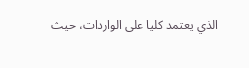الذي يعتمد كليا على الواردات، حيث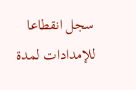سجل انقطاعا للإمدادات لمدة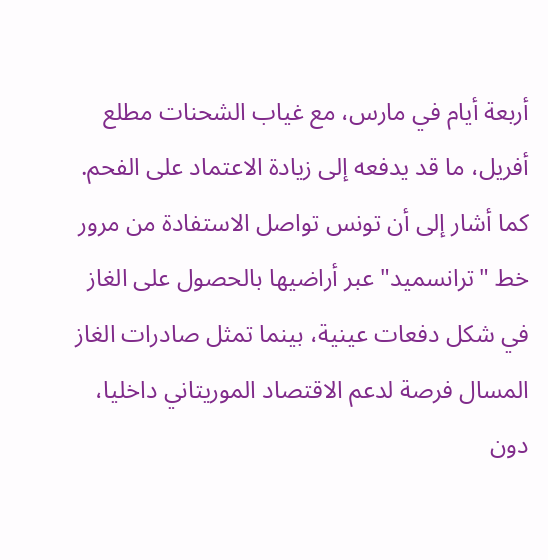أربعة أيام في مارس، مع غياب الشحنات مطلع أفريل، ما قد يدفعه إلى زيادة الاعتماد على الفحم. كما أشار إلى أن تونس تواصل الاستفادة من مرور خط "ترانسميد" عبر أراضيها بالحصول على الغاز في شكل دفعات عينية، بينما تمثل صادرات الغاز المسال فرصة لدعم الاقتصاد الموريتاني داخليا، دون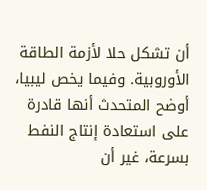أن تشكل حلا لأزمة الطاقة الأوروبية. وفيما يخص ليبيا، أوضح المتحدث أنها قادرة على استعادة إنتاج النفط بسرعة، غير أن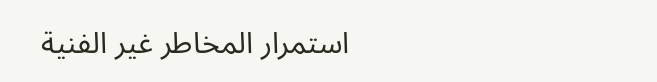استمرار المخاطر غير الفنية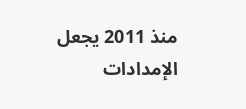منذ 2011 يجعل الإمدادات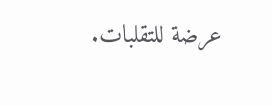عرضة للتقلبات.